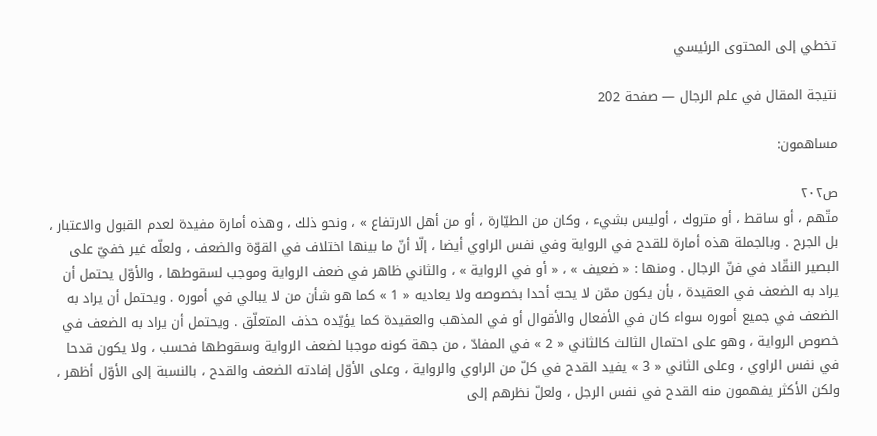تخطي إلى المحتوى الرئيسي

نتيجة المقال في علم الرجال — صفحة 202

مساهمون:

ص٢٠٢
متّهم ، أو ساقط ، أو متروك ، أوليس بشيء ، وكان من الطيّارة ، أو من أهل الارتفاع » ، ونحو ذلك ، وهذه أمارة مفيدة لعدم القبول والاعتبار ، بل الجرح . وبالجملة هذه أمارة للقدح في الرواية وفي نفس الراوي أيضا ، إلّا أنّ ما بينها اختلاف في القوّة والضعف ، ولعلّه غير خفيّ على البصير النقّاد في فنّ الرجال . ومنها : « ضعيف » ، « أو في الرواية » ، والثاني ظاهر في ضعف الرواية وموجب لسقوطها ، والأوّل يحتمل أن يراد به الضعف في العقيدة ، بأن يكون ممّن لا يحبّ أحدا بخصوصه ولا يعاديه « 1 » كما هو شأن من لا يبالي في أموره . ويحتمل أن يراد به الضعف في جميع أموره سواء كان في الأفعال والأقوال أو في المذهب والعقيدة كما يؤيّده حذف المتعلّق . ويحتمل أن يراد به الضعف في خصوص الرواية ، وهو على احتمال الثالث كالثاني « 2 » في المفادّ ، من جهة كونه موجبا لضعف الرواية وسقوطها فحسب ، ولا يكون قدحا في نفس الراوي ، وعلى الثاني « 3 » يفيد القدح في كلّ من الراوي والرواية ، وعلى الأوّل إفادته الضعف والقدح ، بالنسبة إلى الأوّل أظهر ، ولكن الأكثر يفهمون منه القدح في نفس الرجل ، ولعلّ نظرهم إلى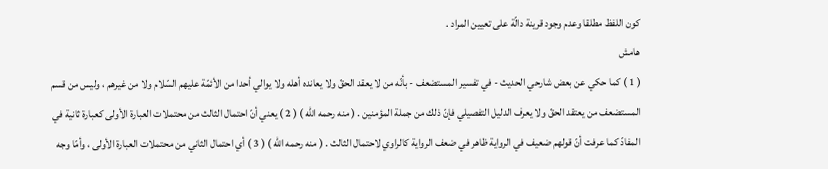كون اللفظ مطلقا وعدم وجود قرينة دالّة على تعيين المراد .
هامش
( 1 ) كما حكي عن بعض شارحي الحديث - في تفسير المستضعف - بأنّه من لا يعقد الحقّ ولا يعانده أهله ولا يوالي أحدا من الأئمّة عليهم السّلام ولا من غيرهم ، وليس من قسم المستضعف من يعتقد الحقّ ولا يعرف الدليل التفصيلي فإنّ ذلك من جملة المؤمنين . ( منه رحمه اللّه ) ( 2 ) يعني أنّ احتمال الثالث من محتملات العبارة الأولى كعبارة ثانية في المفادّ كما عرفت أنّ قولهم ضعيف في الرواية ظاهر في ضعف الرواية كالراوي لاحتمال الثالث . ( منه رحمه اللّه ) ( 3 ) أي احتمال الثاني من محتملات العبارة الأولى ، وأمّا وجه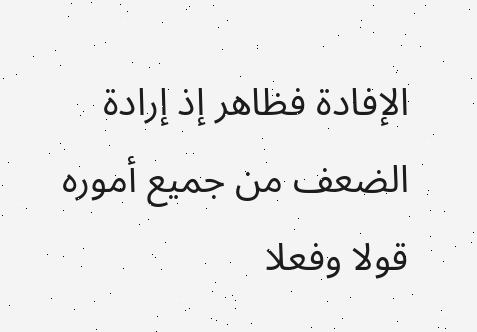الإفادة فظاهر إذ إرادة الضعف من جميع أموره قولا وفعلا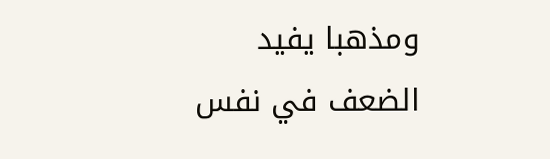ومذهبا يفيد الضعف في نفس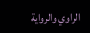الراوي والرواية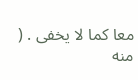معا كما لا يخفى . ( منه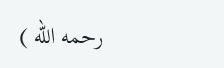رحمه اللّه )